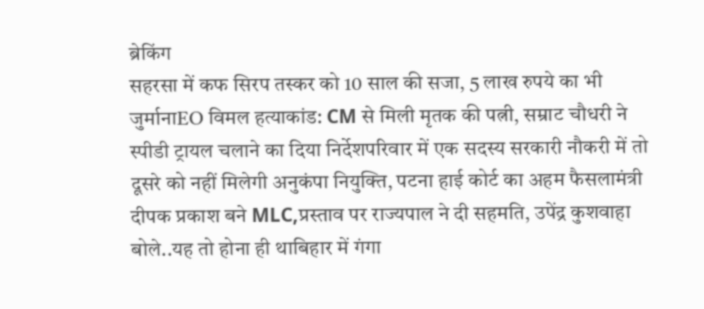ब्रेकिंग
सहरसा में कफ सिरप तस्कर को 10 साल की सजा, 5 लाख रुपये का भी जुर्मानाEO विमल हत्याकांड: CM से मिली मृतक की पत्नी, सम्राट चौधरी ने स्पीडी ट्रायल चलाने का दिया निर्देशपरिवार में एक सदस्य सरकारी नौकरी में तो दूसरे को नहीं मिलेगी अनुकंपा नियुक्ति, पटना हाई कोर्ट का अहम फैसलामंत्री दीपक प्रकाश बने MLC,प्रस्ताव पर राज्यपाल ने दी सहमति, उपेंद्र कुशवाहा बोले..यह तो होना ही थाबिहार में गंगा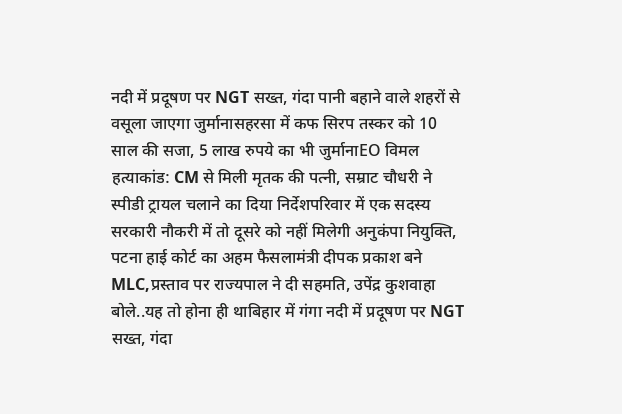नदी में प्रदूषण पर NGT सख्त, गंदा पानी बहाने वाले शहरों से वसूला जाएगा जुर्मानासहरसा में कफ सिरप तस्कर को 10 साल की सजा, 5 लाख रुपये का भी जुर्मानाEO विमल हत्याकांड: CM से मिली मृतक की पत्नी, सम्राट चौधरी ने स्पीडी ट्रायल चलाने का दिया निर्देशपरिवार में एक सदस्य सरकारी नौकरी में तो दूसरे को नहीं मिलेगी अनुकंपा नियुक्ति, पटना हाई कोर्ट का अहम फैसलामंत्री दीपक प्रकाश बने MLC,प्रस्ताव पर राज्यपाल ने दी सहमति, उपेंद्र कुशवाहा बोले..यह तो होना ही थाबिहार में गंगा नदी में प्रदूषण पर NGT सख्त, गंदा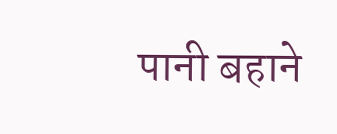पानी बहाने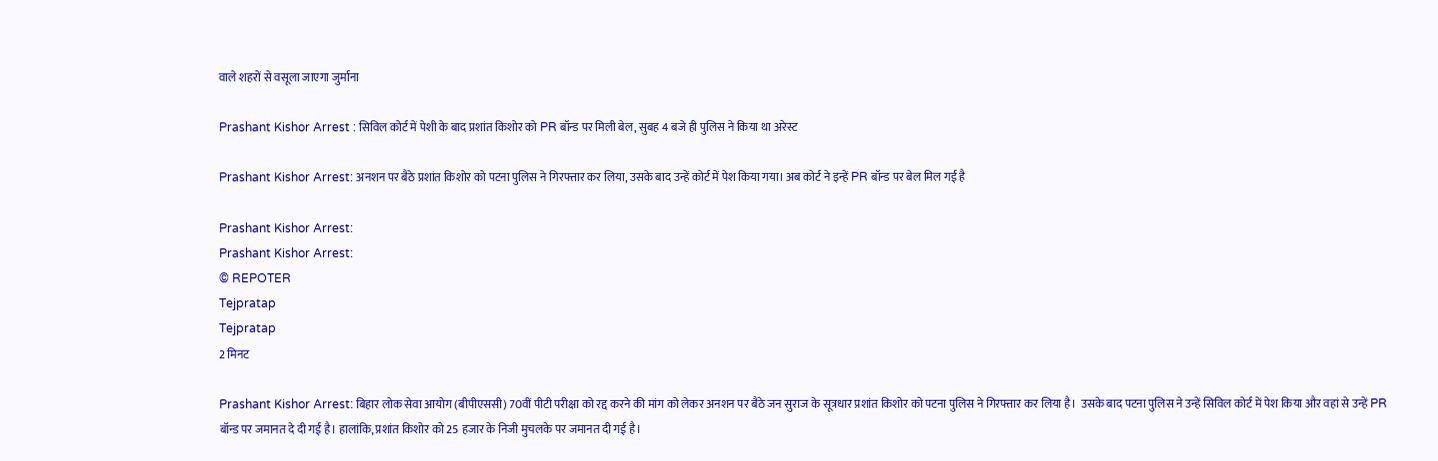वाले शहरों से वसूला जाएगा जुर्माना

Prashant Kishor Arrest : सिविल कोर्ट में पेशी के बाद प्रशांत किशोर को PR बॉन्ड पर मिली बेल, सुबह 4 बजे ही पुलिस ने किया था अरेस्ट

Prashant Kishor Arrest: अनशन पर बैठे प्रशांत किशोर को पटना पुलिस ने गिरफ्तार कर लिया, उसके बाद उन्हें कोर्ट में पेश किया गया। अब कोर्ट ने इन्हें PR बॉन्ड पर बेल मिल गई है

Prashant Kishor Arrest:
Prashant Kishor Arrest:
© REPOTER
Tejpratap
Tejpratap
2 मिनट

Prashant Kishor Arrest: बिहार लोक सेवा आयोग (बीपीएससी) 70वीं पीटी परीक्षा को रद्द करने की मांग को लेकर अनशन पर बैठे जन सुराज के सूत्रधार प्रशांत किशोर को पटना पुलिस ने गिरफ्तार कर लिया है।  उसके बाद पटना पुलिस ने उन्हें सिविल कोर्ट में पेश किया और वहां से उन्हें PR बॉन्ड पर जमानत दे दी गई है। हालांकि, प्रशांत किशोर को 25 हजार के निजी मुचलके पर जमानत दी गई है।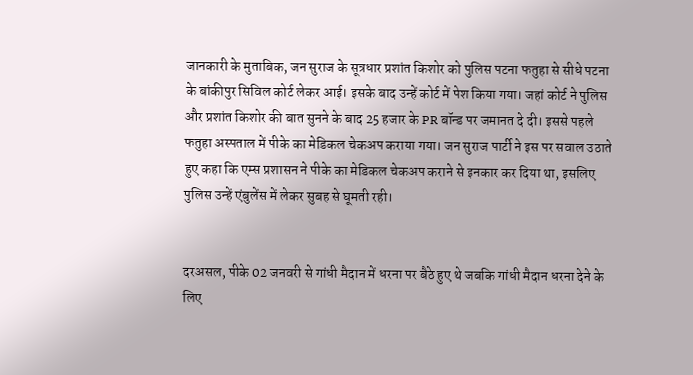जानकारी के मुताबिक, जन सुराज के सूत्रधार प्रशांत किशोर को पुलिस पटना फतुहा से सीधे पटना के बांकीपुर सिविल कोर्ट लेकर आई। इसके बाद उन्हें कोर्ट में पेश किया गया। जहां कोर्ट ने पुलिस और प्रशांत किशोर की बात सुनने के बाद 25 हजार के PR बॉन्ड पर जमानत दे दी। इससे पहले फतुहा अस्पताल में पीके का मेडिकल चेकअप कराया गया। जन सुराज पार्टी ने इस पर सवाल उठाते हुए कहा कि एम्स प्रशासन ने पीके का मेडिकल चेकअप कराने से इनकार कर दिया था, इसलिए पुलिस उन्हें एंबुलेंस में लेकर सुबह से घूमती रही।


दरअसल, पीके 02 जनवरी से गांधी मैदान में धरना पर बैठे हुए थे जबकि गांधी मैदान धरना देने के लिए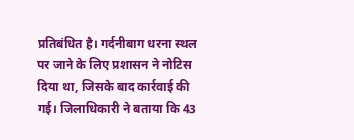प्रतिबंधित है। गर्दनीबाग धरना स्थल पर जाने के लिए प्रशासन ने नोटिस दिया था, जिसके बाद कार्रवाई की गई। जिलाधिकारी ने बताया कि 43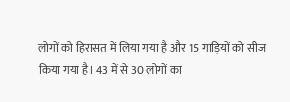लोगों को हिरासत में लिया गया है और 15 गाड़ियों को सीज किया गया है। 43 में से 30 लोगों का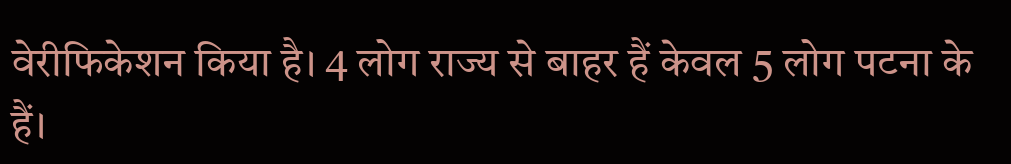वेरीफिकेशन किया है। 4 लोग राज्य से बाहर हैं केवल 5 लोग पटना के हैं।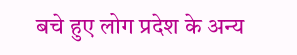बचे हुए लोग प्रदेश के अन्य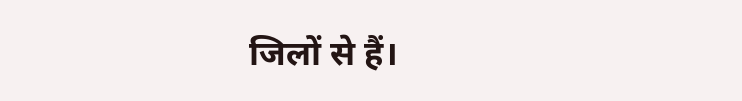जिलों से हैं।